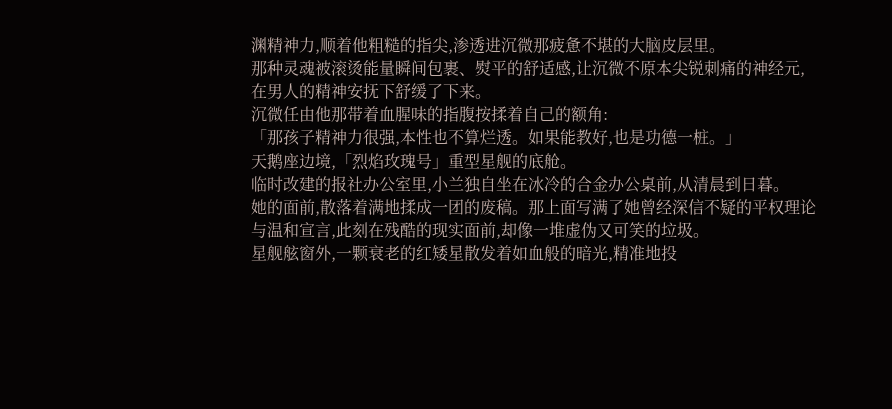渊精神力,顺着他粗糙的指尖,渗透进沉微那疲惫不堪的大脑皮层里。
那种灵魂被滚烫能量瞬间包裹、熨平的舒适感,让沉微不原本尖锐刺痛的神经元,在男人的精神安抚下舒缓了下来。
沉微任由他那带着血腥味的指腹按揉着自己的额角:
「那孩子精神力很强,本性也不算烂透。如果能教好,也是功德一桩。」
天鹅座边境,「烈焰玫瑰号」重型星舰的底舱。
临时改建的报社办公室里,小兰独自坐在冰冷的合金办公桌前,从清晨到日暮。
她的面前,散落着满地揉成一团的废稿。那上面写满了她曾经深信不疑的平权理论与温和宣言,此刻在残酷的现实面前,却像一堆虚伪又可笑的垃圾。
星舰舷窗外,一颗衰老的红矮星散发着如血般的暗光,精准地投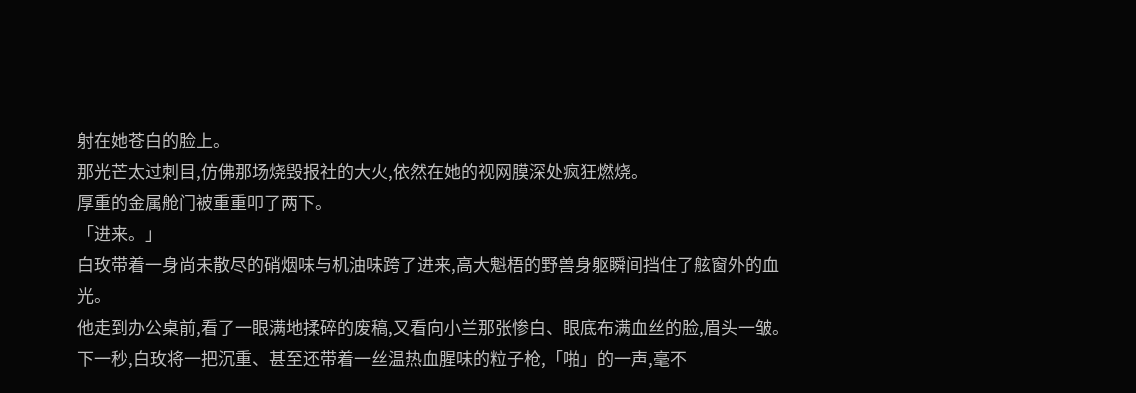射在她苍白的脸上。
那光芒太过刺目,仿佛那场烧毁报社的大火,依然在她的视网膜深处疯狂燃烧。
厚重的金属舱门被重重叩了两下。
「进来。」
白玫带着一身尚未散尽的硝烟味与机油味跨了进来,高大魁梧的野兽身躯瞬间挡住了舷窗外的血光。
他走到办公桌前,看了一眼满地揉碎的废稿,又看向小兰那张惨白、眼底布满血丝的脸,眉头一皱。
下一秒,白玫将一把沉重、甚至还带着一丝温热血腥味的粒子枪,「啪」的一声,毫不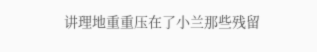讲理地重重压在了小兰那些残留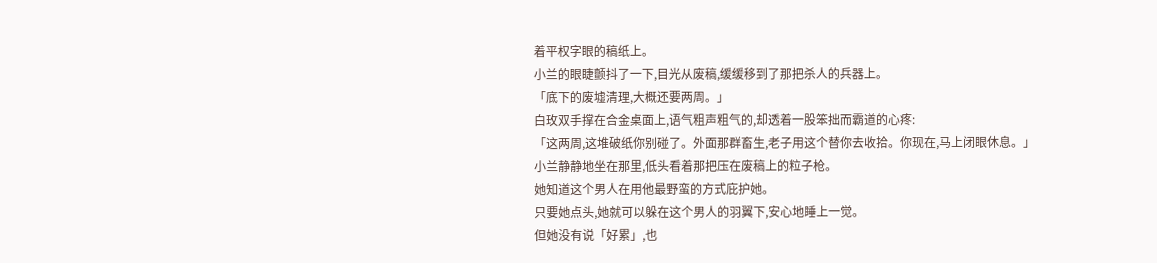着平权字眼的稿纸上。
小兰的眼睫颤抖了一下,目光从废稿,缓缓移到了那把杀人的兵器上。
「底下的废墟清理,大概还要两周。」
白玫双手撑在合金桌面上,语气粗声粗气的,却透着一股笨拙而霸道的心疼:
「这两周,这堆破纸你别碰了。外面那群畜生,老子用这个替你去收拾。你现在,马上闭眼休息。」
小兰静静地坐在那里,低头看着那把压在废稿上的粒子枪。
她知道这个男人在用他最野蛮的方式庇护她。
只要她点头,她就可以躲在这个男人的羽翼下,安心地睡上一觉。
但她没有说「好累」,也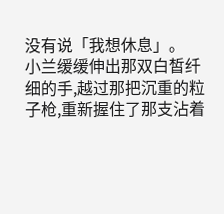没有说「我想休息」。
小兰缓缓伸出那双白皙纤细的手,越过那把沉重的粒子枪,重新握住了那支沾着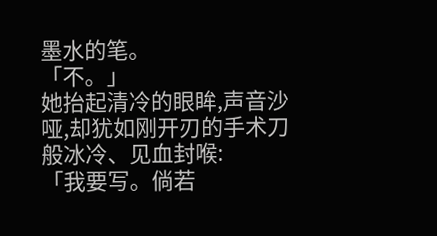墨水的笔。
「不。」
她抬起清冷的眼眸,声音沙哑,却犹如刚开刃的手术刀般冰冷、见血封喉:
「我要写。倘若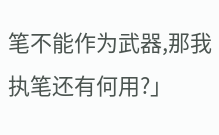笔不能作为武器,那我执笔还有何用?」